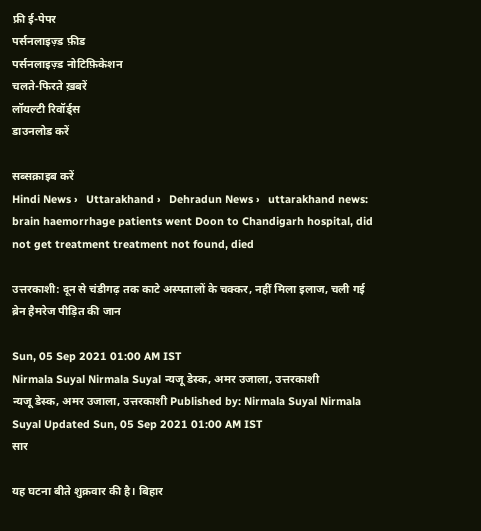फ्री ई-पेपर
पर्सनलाइज़्ड फ़ीड
पर्सनलाइज़्ड नोटिफ़िकेशन
चलते-फिरते ख़बरें
लॉयल्टी रिवॉर्ड्स
डाउनलोड करें

सब्सक्राइब करें
Hindi News ›   Uttarakhand ›   Dehradun News ›   uttarakhand news: brain haemorrhage patients went Doon to Chandigarh hospital, did not get treatment treatment not found, died

उत्तरकाशी: दून से चंडीगढ़ तक काटे अस्पतालों के चक्कर, नहीं मिला इलाज, चली गई ब्रेन हैमरेज पीड़ित की जान

Sun, 05 Sep 2021 01:00 AM IST
Nirmala Suyal Nirmala Suyal न्यजू डेस्क, अमर उजाला, उत्तरकाशी
न्यजू डेस्क, अमर उजाला, उत्तरकाशी Published by: Nirmala Suyal Nirmala Suyal Updated Sun, 05 Sep 2021 01:00 AM IST
सार

यह घटना बीते शुक्रवार की है। बिहार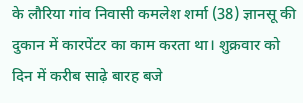के लौरिया गांव निवासी कमलेश शर्मा (38) ज्ञानसू की दुकान में कारपेंटर का काम करता था। शुक्रवार को दिन में करीब साढ़े बारह बजे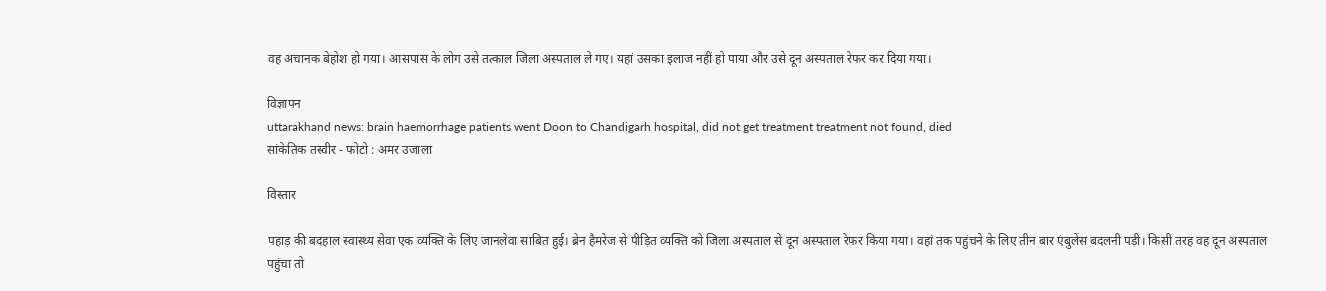वह अचानक बेहोश हो गया। आसपास के लोग उसे तत्काल जिला अस्पताल ले गए। यहां उसका इलाज नहीं हो पाया और उसे दून अस्पताल रेफर कर दिया गया।

विज्ञापन
uttarakhand news: brain haemorrhage patients went Doon to Chandigarh hospital, did not get treatment treatment not found, died
सांकेतिक तस्वीर - फोटो : अमर उजाला

विस्तार

पहाड़ की बदहाल स्वास्थ्य सेवा एक व्यक्ति के लिए जानलेवा साबित हुई। ब्रेन हैमरेज से पीड़ित व्यक्ति को जिला अस्पताल से दून अस्पताल रेफर किया गया। वहां तक पहुंचने के लिए तीन बार एंबुलेंस बदलनी पड़ी। किसी तरह वह दून अस्पताल पहुंचा तो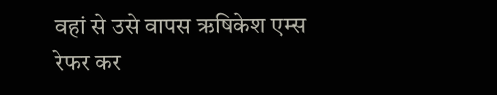वहां से उसे वापस ऋषिकेश एम्स रेफर कर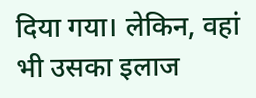दिया गया। लेकिन, वहां भी उसका इलाज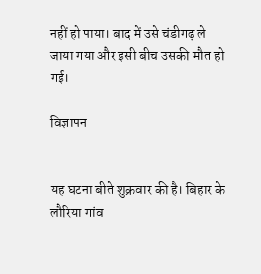नहीं हो पाया। बाद में उसे चंडीगढ़ ले जाया गया और इसी बीच उसकी मौत हो गई।

विज्ञापन


यह घटना बीते शुक्रवार की है। बिहार के लौरिया गांव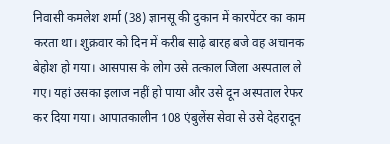निवासी कमलेश शर्मा (38) ज्ञानसू की दुकान में कारपेंटर का काम करता था। शुक्रवार को दिन में करीब साढ़े बारह बजे वह अचानक बेहोश हो गया। आसपास के लोग उसे तत्काल जिला अस्पताल ले गए। यहां उसका इलाज नहीं हो पाया और उसे दून अस्पताल रेफर कर दिया गया। आपातकालीन 108 एंबुलेंस सेवा से उसे देहरादून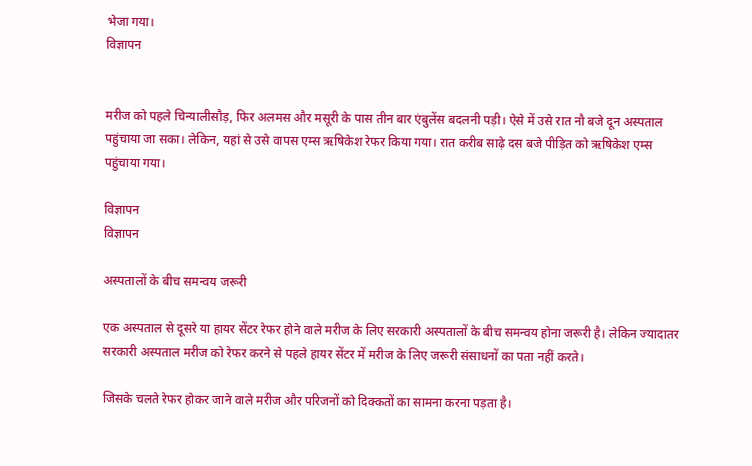भेजा गया।
विज्ञापन


मरीज को पहले चिन्यालीसौड़, फिर अलमस और मसूरी के पास तीन बार एंबुलेंस बदलनी पड़ी। ऐसे में उसे रात नौ बजे दून अस्पताल पहुंचाया जा सका। लेकिन, यहां से उसे वापस एम्स ऋषिकेश रेफर किया गया। रात करीब साढ़े दस बजे पीड़ित को ऋषिकेश एम्स पहुंचाया गया।

विज्ञापन
विज्ञापन

अस्पतालों के बीच समन्वय जरूरी

एक अस्पताल से दूसरे या हायर सेंटर रेफर होने वाले मरीज के लिए सरकारी अस्पतालों के बीच समन्वय होना जरूरी है। लेकिन ज्यादातर सरकारी अस्पताल मरीज को रेफर करने से पहले हायर सेंटर में मरीज के लिए जरूरी संसाधनों का पता नहीं करते।

जिसके चलते रेफर होकर जाने वाले मरीज और परिजनों को दिक्कतों का सामना करना पड़ता है।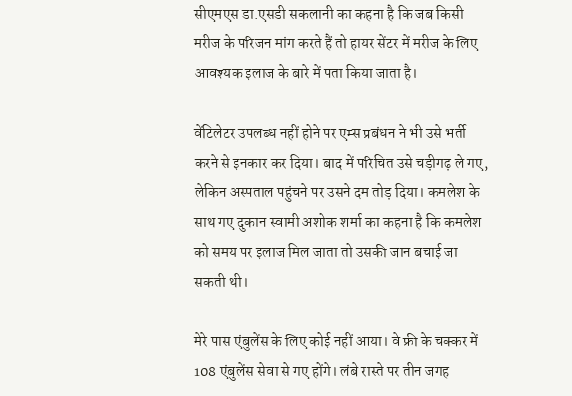सीएमएस डा.एसडी सकलानी का कहना है कि जब किसी मरीज के परिजन मांग करते हैं तो हायर सेंटर में मरीज के लिए आवश्यक इलाज के बारे में पता किया जाता है।

वेंटिलेटर उपलब्ध नहीं होने पर एम्स प्रबंधन ने भी उसे भर्ती करने से इनकार कर दिया। बाद में परिचित उसे चड़ीगढ़ ले गए, लेकिन अस्पताल पहुंचने पर उसने दम तोड़ दिया। कमलेश के साथ गए दुकान स्वामी अशोक शर्मा का कहना है कि कमलेश को समय पर इलाज मिल जाता तो उसकी जान बचाई जा सकती थी।

मेरे पास एंबुलेंस के लिए कोई नहीं आया। वे फ्री के चक्कर में 108 एंबुलेंस सेवा से गए होंगे। लंबे रास्ते पर तीन जगह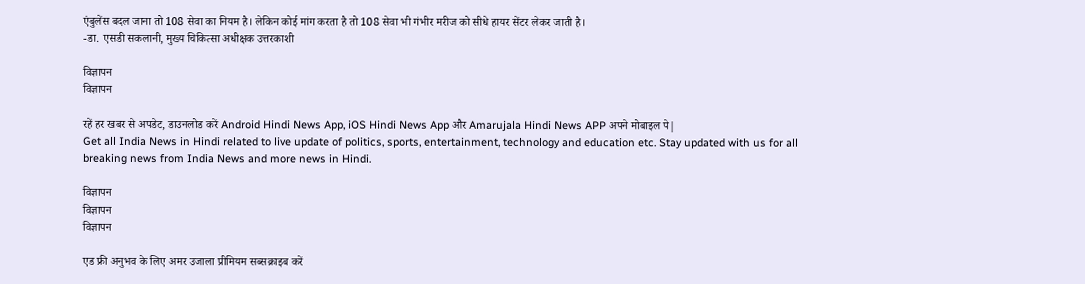एंबुलेंस बदल जाना तो 108 सेवा का नियम है। लेकिन कोई मांग करता है तो 108 सेवा भी गंभीर मरीज को सीधे हायर सेंटर लेकर जाती है।
-डा. एसडी सकलानी, मुख्य चिकित्सा अधीक्षक उत्तरकाशी

विज्ञापन
विज्ञापन

रहें हर खबर से अपडेट, डाउनलोड करें Android Hindi News App, iOS Hindi News App और Amarujala Hindi News APP अपने मोबाइल पे|
Get all India News in Hindi related to live update of politics, sports, entertainment, technology and education etc. Stay updated with us for all breaking news from India News and more news in Hindi.

विज्ञापन
विज्ञापन
विज्ञापन

एड फ्री अनुभव के लिए अमर उजाला प्रीमियम सब्सक्राइब करें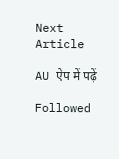Next Article

AU ऐप में पढ़ें

Followed